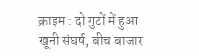क्राइम : दो गुटों में हुआ खूनी संघर्ष, बीच बाजार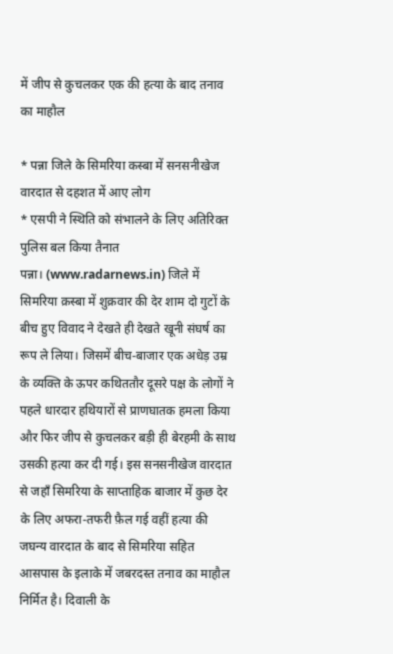में जीप से कुचलकर एक की हत्या के बाद तनाव का माहौल

* पन्ना जिले के सिमरिया कस्बा में सनसनीखेज वारदात से दहशत में आए लोग
* एसपी ने स्थिति को संभालने के लिए अतिरिक्त पुलिस बल किया तैनात
पन्ना। (www.radarnews.in) जिले में सिमरिया क़स्बा में शुक्रवार की देर शाम दो गुटों के बीच हुए विवाद ने देखते ही देखते खूनी संघर्ष का रूप ले लिया। जिसमें बीच-बाजार एक अधेड़ उम्र के व्यक्ति के ऊपर कथिततौर दूसरे पक्ष के लोगों ने पहले धारदार हथियारों से प्राणघातक हमला किया और फिर जीप से कुचलकर बड़ी ही बेरहमी के साथ उसकी हत्या कर दी गई। इस सनसनीखेज वारदात से जहाँ सिमरिया के साप्ताहिक बाजार में कुछ देर के लिए अफरा-तफरी फ़ैल गई वहीं हत्या की जघन्य वारदात के बाद से सिमरिया सहित आसपास के इलाके में जबरदस्त तनाव का माहौल निर्मित है। दिवाली के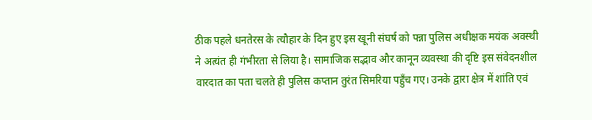ठीक पहले धनतेरस के त्यौहार के दिन हुए इस खूनी संघर्ष को पन्ना पुलिस अधीक्षक मयंक अवस्थी ने अत्यंत ही गंभीरता से लिया है। सामाजिक सद्भाव और कानून व्यवस्था की दृष्टि इस संवेदनशील वारदात का पता चलते ही पुलिस कप्तान तुरंत सिमरिया पहुँच गए। उनके द्वारा क्षेत्र में शांति एवं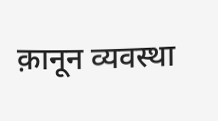क़ानून व्यवस्था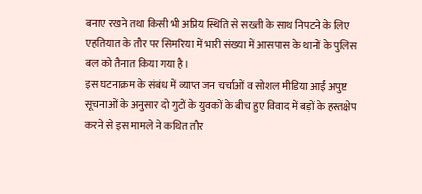बनाए रखने तथा किसी भी अप्रिय स्थिति से सख्ती के साथ निपटने के लिए एहतियात के तौर पर सिमरिया में भारी संख्या में आसपास के थानों के पुलिस बल को तैनात किया गया है।
इस घटनाक्रम के संबंध में व्याप्त जन चर्चाओं व सोशल मीडिया आईं अपुष्ट सूचनाओं के अनुसार दो गुटों के युवकों के बीच हुए विवाद में बड़ों के हस्तक्षेप करने से इस मामले ने कथित तौर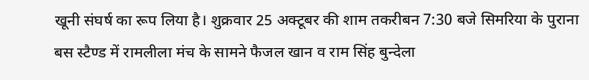खूनी संघर्ष का रूप लिया है। शुक्रवार 25 अक्टूबर की शाम तकरीबन 7:30 बजे सिमरिया के पुराना बस स्टैण्ड में रामलीला मंच के सामने फैजल खान व राम सिंह बुन्देला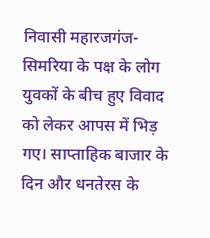निवासी महारजगंज-सिमरिया के पक्ष के लोग युवकों के बीच हुए विवाद को लेकर आपस में भिड़ गए। साप्ताहिक बाजार के दिन और धनतेरस के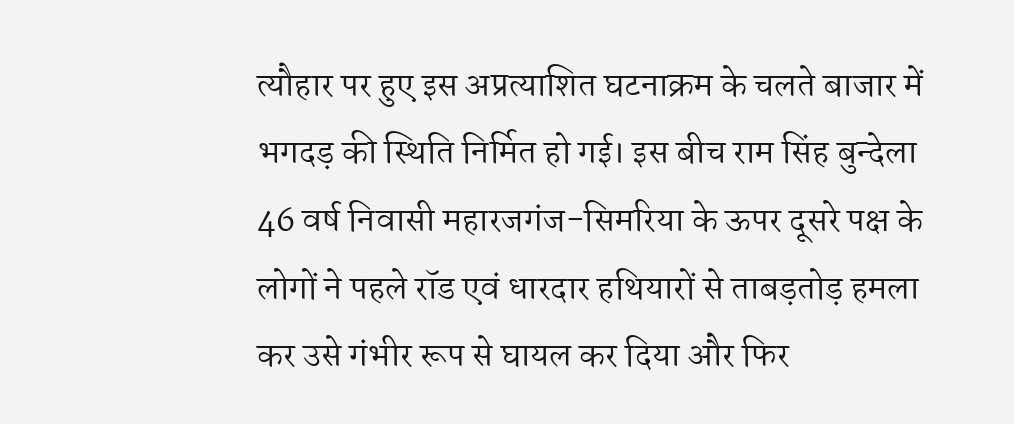त्यौहार पर हुए इस अप्रत्याशित घटनाक्रम के चलते बाजार में भगदड़ की स्थिति निर्मित हो गई। इस बीच राम सिंह बुन्देला 46 वर्ष निवासी महारजगंज-सिमरिया के ऊपर दूसरे पक्ष के लोगों ने पहले रॉड एवं धारदार हथियारों से ताबड़तोड़ हमला कर उसे गंभीर रूप से घायल कर दिया और फिर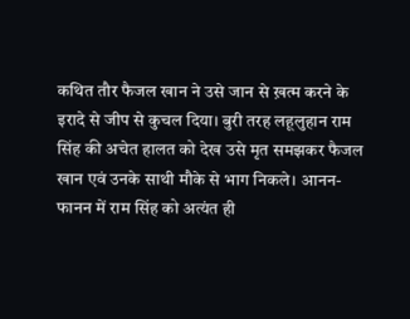कथित तौर फैजल खान ने उसे जान से ख़त्म करने के इरादे से जीप से कुचल दिया। बुरी तरह लहूलुहान राम सिंह की अचेत हालत को देख उसे मृत समझकर फैजल खान एवं उनके साथी मौके से भाग निकले। आनन-फानन में राम सिंह को अत्यंत ही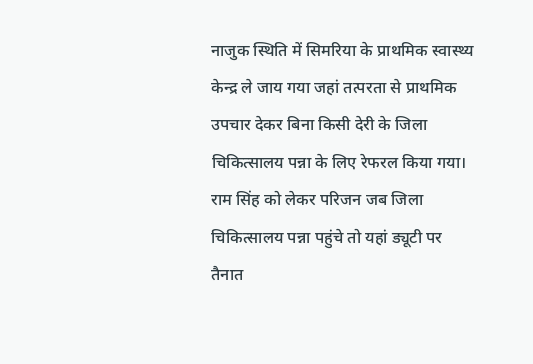नाजुक स्थिति में सिमरिया के प्राथमिक स्वास्थ्य केन्द्र ले जाय गया जहां तत्परता से प्राथमिक उपचार देकर बिना किसी देरी के जिला चिकित्सालय पन्ना के लिए रेफरल किया गया। राम सिंह को लेकर परिजन जब जिला चिकित्सालय पन्ना पहुंचे तो यहां ड्यूटी पर तैनात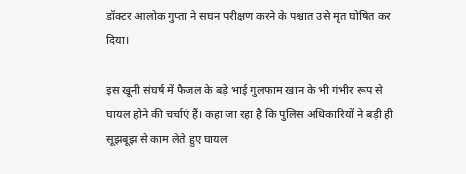डॉक्टर आलोक गुप्ता ने सघन परीक्षण करने के पश्चात उसे मृत घोषित कर दिया।

इस खूनी संघर्ष में फैजल के बड़े भाई गुलफाम खान के भी गंभीर रूप से घायल होने की चर्चाएं हैं। कहा जा रहा है कि पुलिस अधिकारियों ने बड़ी ही सूझबूझ से काम लेते हुए घायल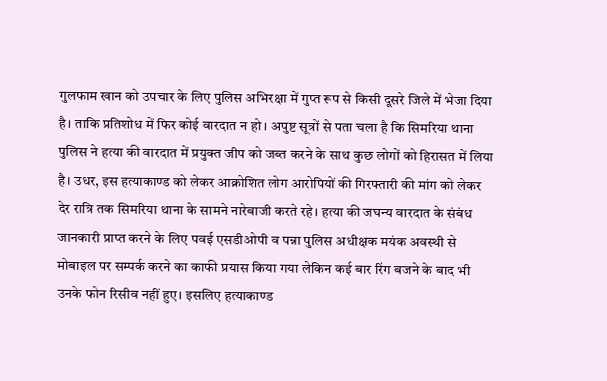गुलफाम खान को उपचार के लिए पुलिस अभिरक्षा में गुप्त रूप से किसी दूसरे जिले में भेजा दिया है। ताकि प्रतिशोध में फिर कोई वारदात न हो। अपुष्ट सूत्रों से पता चला है कि सिमरिया थाना पुलिस ने हत्या की वारदात में प्रयुक्त जीप को जब्त करने के साथ कुछ लोगों को हिरासत में लिया है। उधर, इस हत्याकाण्ड को लेकर आक्रोशित लोग आरोपियों की गिरफ्तारी की मांग को लेकर देर रात्रि तक सिमरिया थाना के सामने नारेबाजी करते रहे। हत्या की जघन्य वारदात के संबंध जानकारी प्राप्त करने के लिए पवई एसडीओपी व पन्ना पुलिस अधीक्षक मयंक अवस्थी से मोबाइल पर सम्पर्क करने का काफी प्रयास किया गया लेकिन कई बार रिंग बजने के बाद भी उनके फोन रिसीव नहीं हुए। इसलिए हत्याकाण्ड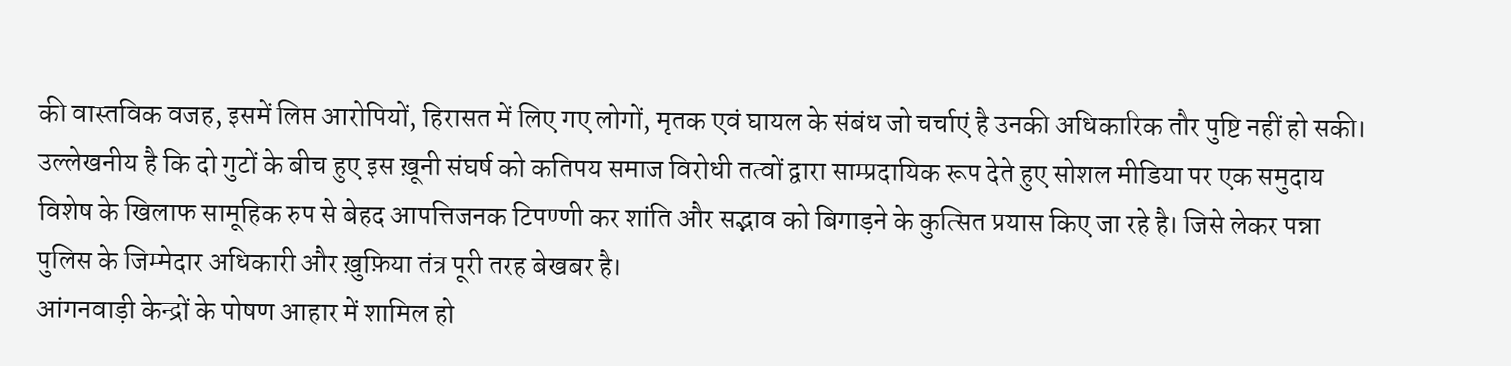की वास्तविक वजह, इसमें लिप्त आरोपियों, हिरासत में लिए गए लोगों, मृतक एवं घायल के संबंध जो चर्चाएं है उनकी अधिकारिक तौर पुष्टि नहीं हो सकी। उल्लेखनीय है कि दो गुटों के बीच हुए इस ख़ूनी संघर्ष को कतिपय समाज विरोधी तत्वों द्वारा साम्प्रदायिक रूप देते हुए सोशल मीडिया पर एक समुदाय विशेष के खिलाफ सामूहिक रुप से बेहद आपत्तिजनक टिपण्णी कर शांति और सद्भाव को बिगाड़ने के कुत्सित प्रयास किए जा रहे है। जिसे लेकर पन्ना पुलिस के जिम्मेदार अधिकारी और ख़ुफ़िया तंत्र पूरी तरह बेखबर है।
आंगनवाड़ी केन्द्रों के पोषण आहार में शामिल हो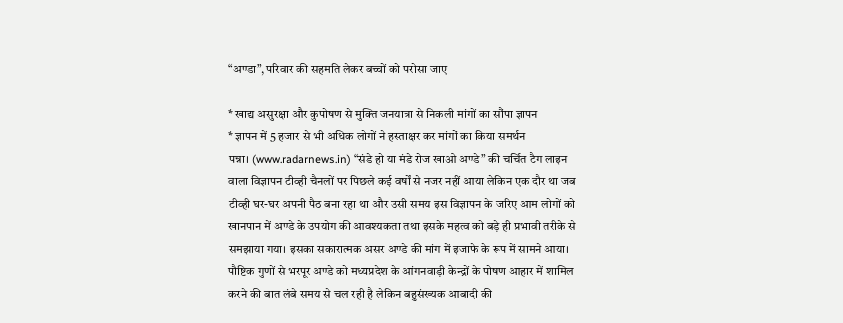“अण्डा”, परिवार की सहमति लेकर बच्चों को परोसा जाए

* खाद्य असुरक्षा और कुपोषण से मुक्ति जनयात्रा से निकली मांगों का सौंपा ज्ञापन
* ज्ञापन में 5 हजार से भी अधिक लोगों ने हस्ताक्षर कर मांगों का किया समर्थन
पन्ना। (www.radarnews.in) “संडे हो या मंडे रोज खाओ अण्डे” की चर्चित टैग लाइन वाला विज्ञापन टीव्ही चैनलों पर पिछले कई वर्षों से नजर नहीं आया लेकिन एक दौर था जब टीव्ही घर-घर अपनी पैठ बना रहा था और उसी समय इस विज्ञापन के जरिए आम लोगों को खानपान में अण्डे के उपयोग की आवश्यकता तथा इसके महत्व को बड़े ही प्रभावी तरीके से समझाया गया। इसका सकारात्मक असर अण्डे की मांग में इजाफे के रूप में सामने आया। पौष्टिक गुणों से भरपूर अण्डे को मध्यप्रदेश के आंगनवाड़ी केन्द्रों के पोषण आहार में शामिल करने की बात लंबे समय से चल रही है लेकिन बहुसंख्यक आबादी की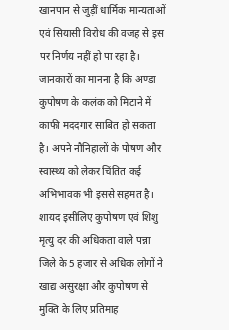खानपान से जुड़ीं धार्मिक मान्यताओं एवं सियासी विरोध की वजह से इस पर निर्णय नहीं हो पा रहा है। जानकारों का मानना है कि अण्डा कुपोषण के कलंक को मिटाने में काफी मददगार साबित हो सकता है। अपने नौनिहालों के पोषण और स्वास्थ्य को लेकर चिंतित कई अभिभावक भी इससे सहमत है। शायद इसीलिए कुपोषण एवं शिशु मृत्यु दर की अधिकता वाले पन्ना जिले के 5 हजार से अधिक लोगों ने खाद्य असुरक्षा और कुपोषण से मुक्ति के लिए प्रतिमाह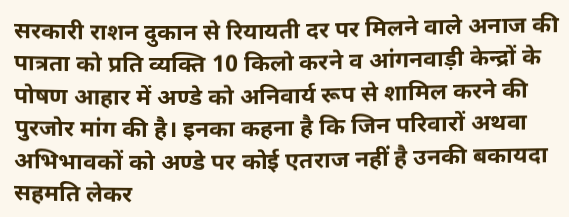सरकारी राशन दुकान से रियायती दर पर मिलने वाले अनाज की पात्रता को प्रति व्यक्ति 10 किलो करने व आंगनवाड़ी केन्द्रों के पोषण आहार में अण्डे को अनिवार्य रूप से शामिल करने की पुरजोर मांग की है। इनका कहना है कि जिन परिवारों अथवा अभिभावकों को अण्डे पर कोई एतराज नहीं है उनकी बकायदा सहमति लेकर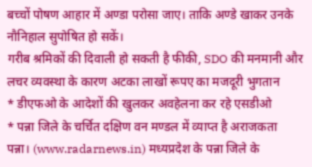बच्चों पोषण आहार में अण्डा परोसा जाए। ताकि अण्डे खाकर उनके नौनिहाल सुपोषित हो सकें।
गरीब श्रमिकों की दिवाली हो सकती है फीकी, SDO की मनमानी और लचर व्यवस्था के कारण अटका लाखों रूपए का मजदूरी भुगतान
* डीएफओ के आदेशों की खुलकर अवहेलना कर रहे एसडीओ
* पन्ना जिले के चर्चित दक्षिण वन मण्डल में व्याप्त है अराजकता
पन्ना। (www.radarnews.in) मध्यप्रदेश के पन्ना जिले के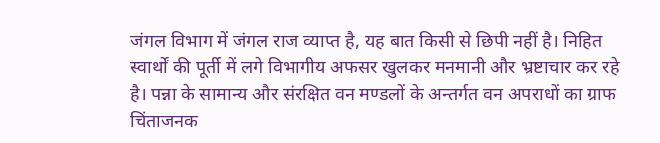जंगल विभाग में जंगल राज व्याप्त है, यह बात किसी से छिपी नहीं है। निहित स्वार्थों की पूर्ती में लगे विभागीय अफसर खुलकर मनमानी और भ्रष्टाचार कर रहे है। पन्ना के सामान्य और संरक्षित वन मण्डलों के अन्तर्गत वन अपराधों का ग्राफ चिंताजनक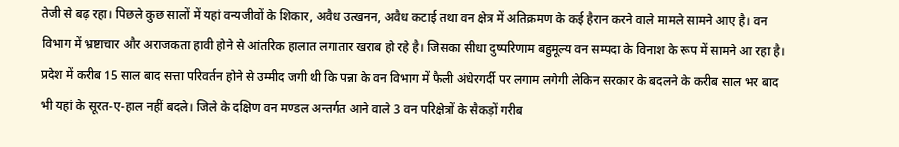तेजी से बढ़ रहा। पिछले कुछ सालों में यहां वन्यजीवों के शिकार, अवैध उत्खनन, अवैध कटाई तथा वन क्षेत्र में अतिक्रमण के कई हैरान करने वाले मामले सामने आए है। वन विभाग में भ्रष्टाचार और अराजकता हावी होने से आंतरिक हालात लगातार खराब हो रहे है। जिसका सीधा दुष्परिणाम बहुमूल्य वन सम्पदा के विनाश के रूप में सामने आ रहा है। प्रदेश में करीब 15 साल बाद सत्ता परिवर्तन होने से उम्मीद जगी थी कि पन्ना के वन विभाग में फैली अंधेरगर्दी पर लगाम लगेगी लेकिन सरकार के बदलने के करीब साल भर बाद भी यहां के सूरत-ए-हाल नहीं बदले। जिले के दक्षिण वन मण्डल अन्तर्गत आने वाले 3 वन परिक्षेत्रों के सैकड़ों गरीब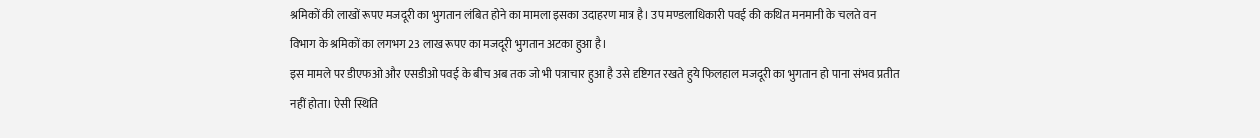श्रमिकों की लाखों रूपए मजदूरी का भुगतान लंबित होने का मामला इसका उदाहरण मात्र है। उप मण्डलाधिकारी पवई की कथित मनमानी के चलते वन विभाग के श्रमिकों का लगभग 23 लाख रूपए का मजदूरी भुगतान अटका हुआ है।
इस मामले पर डीएफओ और एसडीओ पवई के बीच अब तक जो भी पत्राचार हुआ है उसे दृष्टिगत रखते हुये फिलहाल मजदूरी का भुगतान हो पाना संभव प्रतीत नहीं होता। ऐसी स्थिति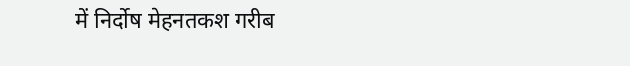में निर्दोष मेहनतकश गरीब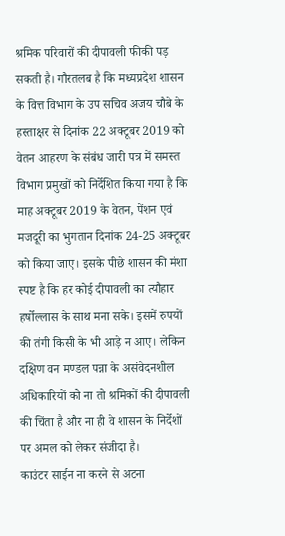श्रमिक परिवारों की दीपावली फीकी पड़ सकती है। गौरतलब है कि मध्यप्रदेश शासन के वित्त विभाग के उप सचिव अजय चौबे के हस्ताक्षर से दिनांक 22 अक्टूबर 2019 को वेतन आहरण के संबंध जारी पत्र में समस्त विभाग प्रमुखों को निर्देशित किया गया है कि माह अक्टूबर 2019 के वेतन, पेंशन एवं मजदूरी का भुगतान दिनांक 24-25 अक्टूबर को किया जाए। इसके पीछे शासन की मंशा स्पष्ट है कि हर कोई दीपावली का त्यौहार हर्षोल्लास के साथ मना सके। इसमें रुपयों की तंगी किसी के भी आड़े न आए। लेकिन दक्षिण वन मण्डल पन्ना के असंवेदनशील अधिकारियों को ना तो श्रमिकों की दीपावली की चिंता है और ना ही वे शासन के निर्देशों पर अमल को लेकर संजीदा है।
काउंटर साईन ना करने से अटना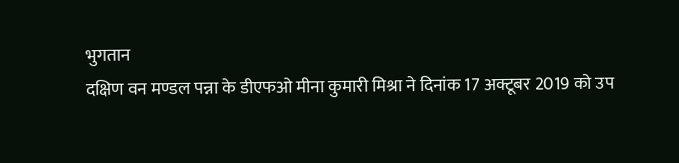भुगतान
दक्षिण वन मण्डल पन्ना के डीएफओ मीना कुमारी मिश्रा ने दिनांक 17 अक्टूबर 2019 को उप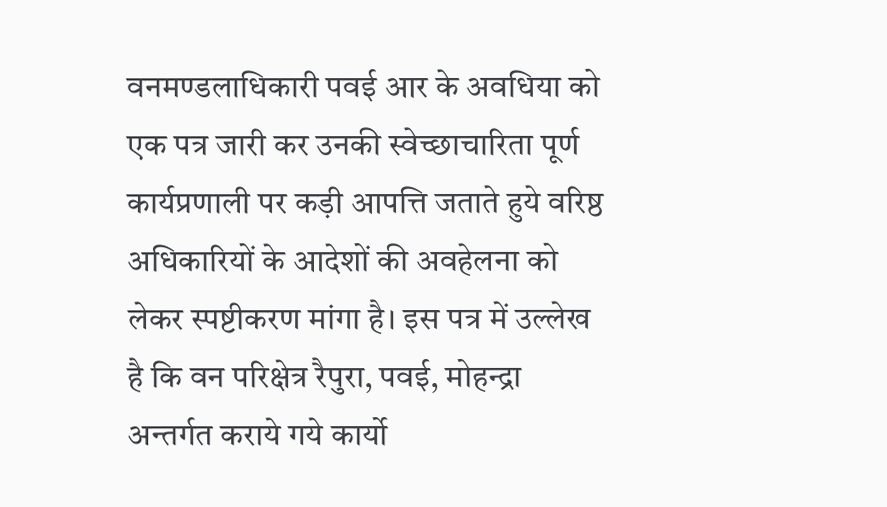वनमण्डलाधिकारी पवई आर के अवधिया को एक पत्र जारी कर उनकी स्वेच्छाचारिता पूर्ण कार्यप्रणाली पर कड़ी आपत्ति जताते हुये वरिष्ठ अधिकारियों के आदेशों की अवहेलना को लेकर स्पष्टीकरण मांगा है। इस पत्र में उल्लेख है कि वन परिक्षेत्र रैपुरा, पवई, मोहन्द्रा अन्तर्गत कराये गये कार्यो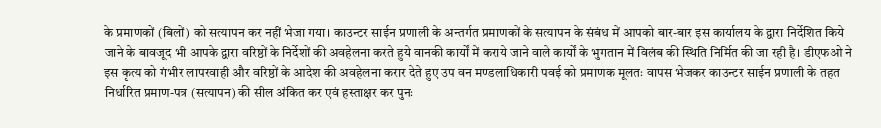के प्रमाणकों (बिलों) को सत्यापन कर नहीं भेजा गया। काउन्टर साईन प्रणाली के अन्तर्गत प्रमाणकों के सत्यापन के संबंध में आपको बार-बार इस कार्यालय के द्वारा निर्देशित किये जाने के बावजूद भी आपके द्वारा वरिष्ठों के निर्देशों की अवहेलना करते हुये वानकी कार्यों में कराये जाने वाले कार्यों के भुगतान में विलंब की स्थिति निर्मित की जा रही है। डीएफओ ने इस कृत्य को गंभीर लापरवाही और वरिष्ठों के आदेश की अवहेलना करार देते हुए उप वन मण्डलाधिकारी पवई को प्रमाणक मूलतः वापस भेजकर काउन्टर साईन प्रणाली के तहत निर्धारित प्रमाण-पत्र (सत्यापन) की सील अंकित कर एवं हस्ताक्षर कर पुनः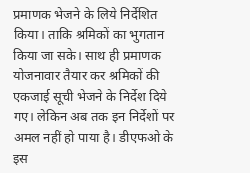प्रमाणक भेजने के लिये निर्देशित किया। ताकि श्रमिकों का भुगतान किया जा सके। साथ ही प्रमाणक योजनावार तैयार कर श्रमिकों की एकजाई सूची भेजने के निर्देश दिये गए। लेकिन अब तक इन निर्देशों पर अमल नहीं हो पाया है। डीएफओ के इस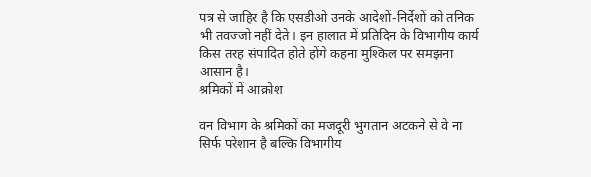पत्र से जाहिर है कि एसडीओ उनके आदेशों-निर्देशों को तनिक भी तवज्जो नहीं देते। इन हालात में प्रतिदिन के विभागीय कार्य किस तरह संपादित होते होंगे कहना मुश्किल पर समझना आसान है।
श्रमिकों में आक्रोश

वन विभाग के श्रमिकों का मजदूरी भुगतान अटकने से वे ना सिर्फ परेशान है बल्कि विभागीय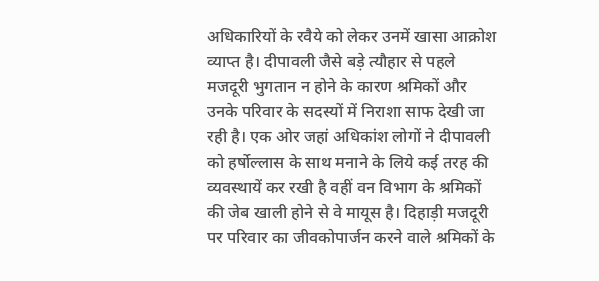अधिकारियों के रवैये को लेकर उनमें खासा आक्रोश व्याप्त है। दीपावली जैसे बड़े त्यौहार से पहले मजदूरी भुगतान न होने के कारण श्रमिकों और उनके परिवार के सदस्यों में निराशा साफ देखी जा रही है। एक ओर जहां अधिकांश लोगों ने दीपावली को हर्षोल्लास के साथ मनाने के लिये कई तरह की व्यवस्थायें कर रखी है वहीं वन विभाग के श्रमिकों की जेब खाली होने से वे मायूस है। दिहाड़ी मजदूरी पर परिवार का जीवकोपार्जन करने वाले श्रमिकों के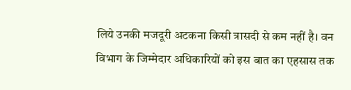लिये उनकी मजदूरी अटकना किसी त्रासदी से कम नहीं है। वन विभाग के जिम्मेदार अधिकारियों को इस बात का एहसास तक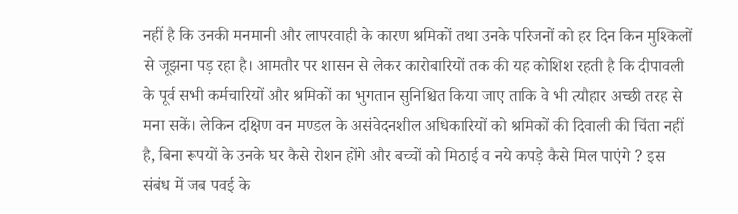नहीं है कि उनकी मनमानी और लापरवाही के कारण श्रमिकों तथा उनके परिजनों को हर दिन किन मुश्किलों से जूझना पड़ रहा है। आमतौर पर शासन से लेकर कारोबारियों तक की यह कोशिश रहती है कि दीपावली के पूर्व सभी कर्मचारियों और श्रमिकों का भुगतान सुनिश्चित किया जाए ताकि वे भी त्यौहार अच्छी तरह से मना सकें। लेकिन दक्षिण वन मण्डल के असंवेदनशील अधिकारियों को श्रमिकों की दिवाली की चिंता नहीं है, बिना रूपयों के उनके घर कैसे रोशन होंगे और बच्चों को मिठाई व नये कपड़े कैसे मिल पाएंगे ? इस संबंध में जब पवई के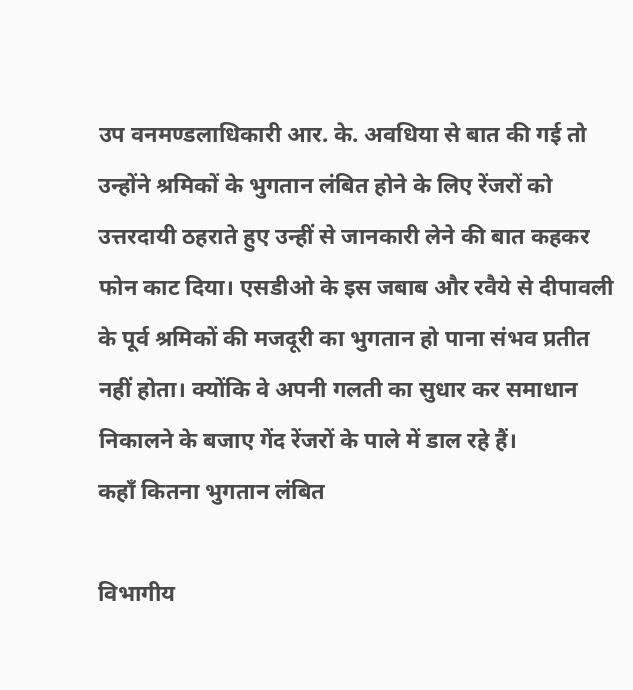उप वनमण्डलाधिकारी आर. के. अवधिया से बात की गई तो उन्होंने श्रमिकों के भुगतान लंबित होने के लिए रेंजरों को उत्तरदायी ठहराते हुए उन्हीं से जानकारी लेने की बात कहकर फोन काट दिया। एसडीओ के इस जबाब और रवैये से दीपावली के पूर्व श्रमिकों की मजदूरी का भुगतान हो पाना संभव प्रतीत नहीं होता। क्योंकि वे अपनी गलती का सुधार कर समाधान निकालने के बजाए गेंद रेंजरों के पाले में डाल रहे हैं।
कहाँ कितना भुगतान लंबित

विभागीय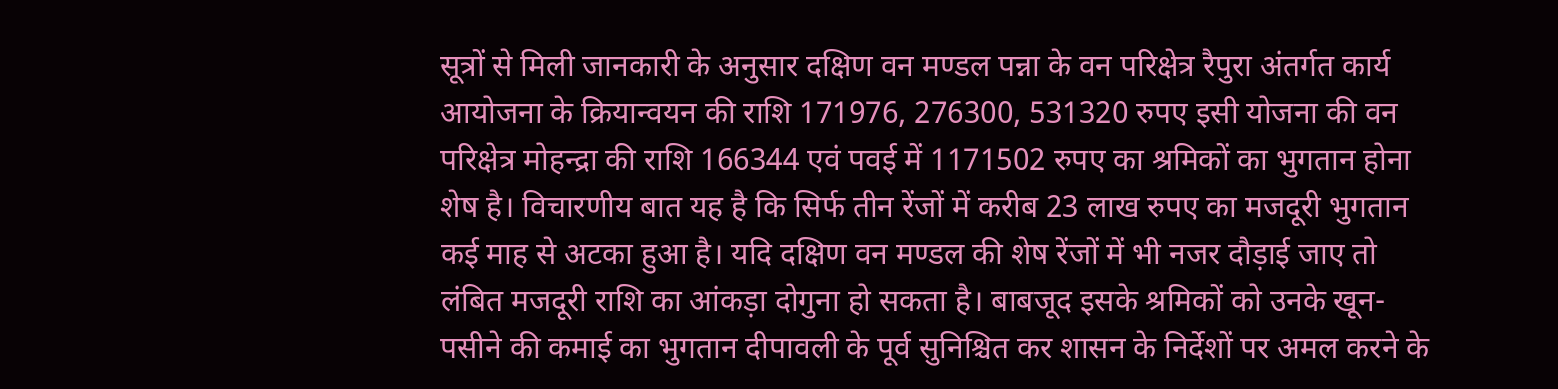सूत्रों से मिली जानकारी के अनुसार दक्षिण वन मण्डल पन्ना के वन परिक्षेत्र रैपुरा अंतर्गत कार्य आयोजना के क्रियान्वयन की राशि 171976, 276300, 531320 रुपए इसी योजना की वन परिक्षेत्र मोहन्द्रा की राशि 166344 एवं पवई में 1171502 रुपए का श्रमिकों का भुगतान होना शेष है। विचारणीय बात यह है कि सिर्फ तीन रेंजों में करीब 23 लाख रुपए का मजदूरी भुगतान कई माह से अटका हुआ है। यदि दक्षिण वन मण्डल की शेष रेंजों में भी नजर दौड़ाई जाए तो लंबित मजदूरी राशि का आंकड़ा दोगुना हो सकता है। बाबजूद इसके श्रमिकों को उनके खून-पसीने की कमाई का भुगतान दीपावली के पूर्व सुनिश्चित कर शासन के निर्देशों पर अमल करने के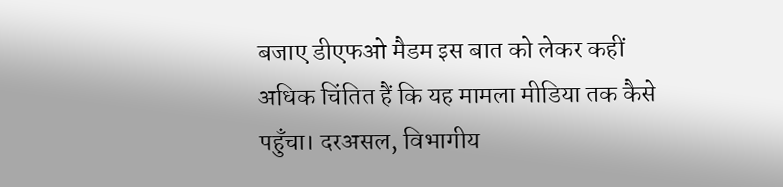बजाए डीएफओ मैडम इस बात को लेकर कहीं अधिक चिंतित हैं कि यह मामला मीडिया तक कैसे पहुँचा। दरअसल, विभागीय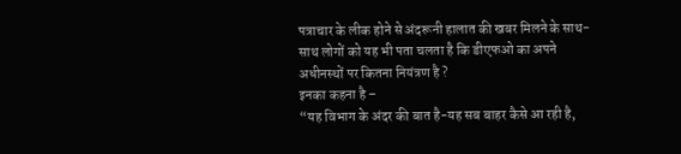पत्राचार के लीक होने से अंदरूनी हालात की खबर मिलने के साथ-साथ लोगों को यह भी पता चलता है कि डीएफओ का अपने अधीनस्थों पर कितना नियंत्रण है ?
इनका कहना है –
“यह विभाग के अंदर की बात है-यह सब बाहर कैसे आ रही है,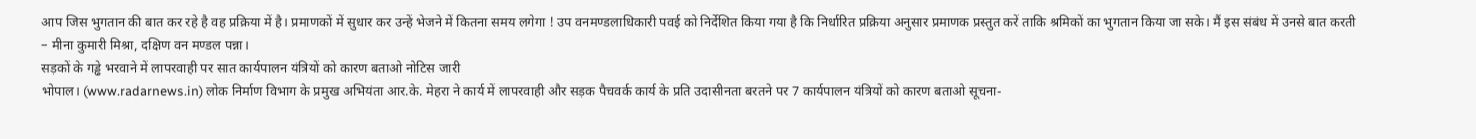आप जिस भुगतान की बात कर रहे है वह प्रक्रिया में है। प्रमाणकों में सुधार कर उन्हें भेजने में कितना समय लगेगा ! उप वनमण्डलाधिकारी पवई को निर्देशित किया गया है कि निर्धारित प्रक्रिया अनुसार प्रमाणक प्रस्तुत करें ताकि श्रमिकों का भुगतान किया जा सके। मैं इस संबंध में उनसे बात करती
– मीना कुमारी मिश्रा, दक्षिण वन मण्डल पन्ना।
सड़कों के गड्ढे भरवाने में लापरवाही पर सात कार्यपालन यंत्रियों को कारण बताओ नोटिस जारी
भोपाल। (www.radarnews.in) लोक निर्माण विभाग के प्रमुख अभियंता आर.के. मेहरा ने कार्य में लापरवाही और सड़क पैचवर्क कार्य के प्रति उदासीनता बरतने पर 7 कार्यपालन यंत्रियों को कारण बताओ सूचना-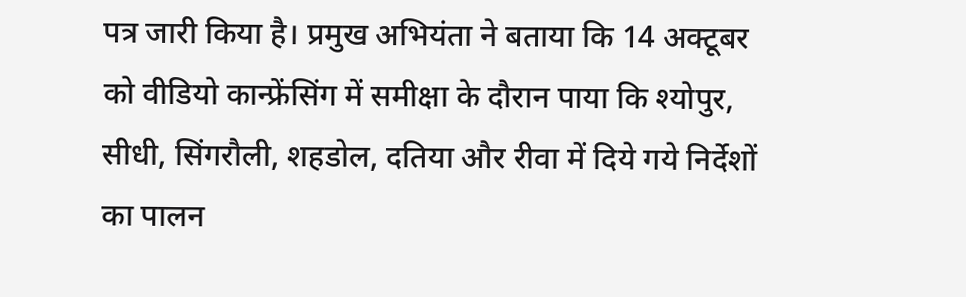पत्र जारी किया है। प्रमुख अभियंता ने बताया कि 14 अक्टूबर को वीडियो कान्फ्रेंसिंग में समीक्षा के दौरान पाया कि श्योपुर, सीधी, सिंगरौली, शहडोल, दतिया और रीवा में दिये गये निर्देशों का पालन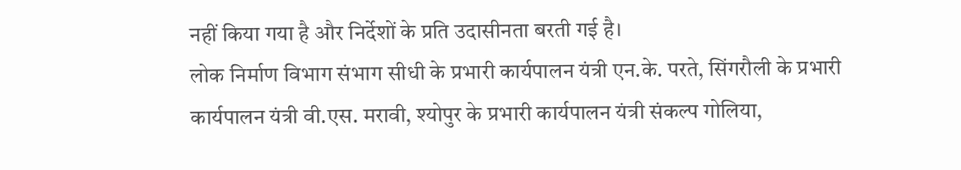नहीं किया गया है और निर्देशों के प्रति उदासीनता बरती गई है।
लोक निर्माण विभाग संभाग सीधी के प्रभारी कार्यपालन यंत्री एन.के. परते, सिंगरौली के प्रभारी कार्यपालन यंत्री वी.एस. मरावी, श्योपुर के प्रभारी कार्यपालन यंत्री संकल्प गोलिया,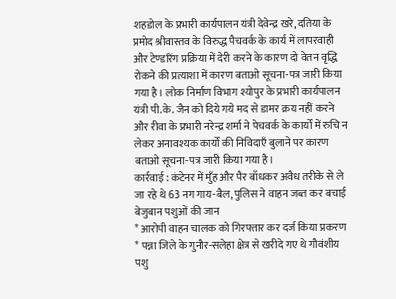शहडोल के प्रभारी कार्यपालन यंत्री देवेन्द्र खरे, दतिया के प्रमोद श्रीवास्तव के विरुद्ध पैचवर्क के कार्य में लापरवाही और टेण्डरिंग प्रक्रिया में देरी करने के कारण दो वेतन वृद्धि रोकने की प्रत्याशा में कारण बताओ सूचना-पत्र जारी किया गया है। लोक निर्माण विभाग श्योपुर के प्रभारी कार्यपालन यंत्री पी.के. जैन को दिये गये मद से डामर क्रय नहीं करने और रीवा के प्रभारी नरेन्द्र शर्मा ने पेचवर्क के कार्यों में रुचि न लेकर अनावश्यक कार्यों की निविदाएँ बुलाने पर कारण बताओ सूचना-पत्र जारी किया गया है।
कार्रवाई : कंटेनर में मुँह और पैर बाँधकर अवैध तरीके से ले जा रहे थे 63 नग गाय-बैल, पुलिस ने वाहन जब्त कर बचाई बेजुबान पशुओं की जान
* आरोपी वाहन चालक को गिरफ्तार कर दर्ज किया प्रकरण
* पन्ना जिले के गुनौर-सलेहा क्षेत्र से खरीदे गए थे गौवंशीय पशु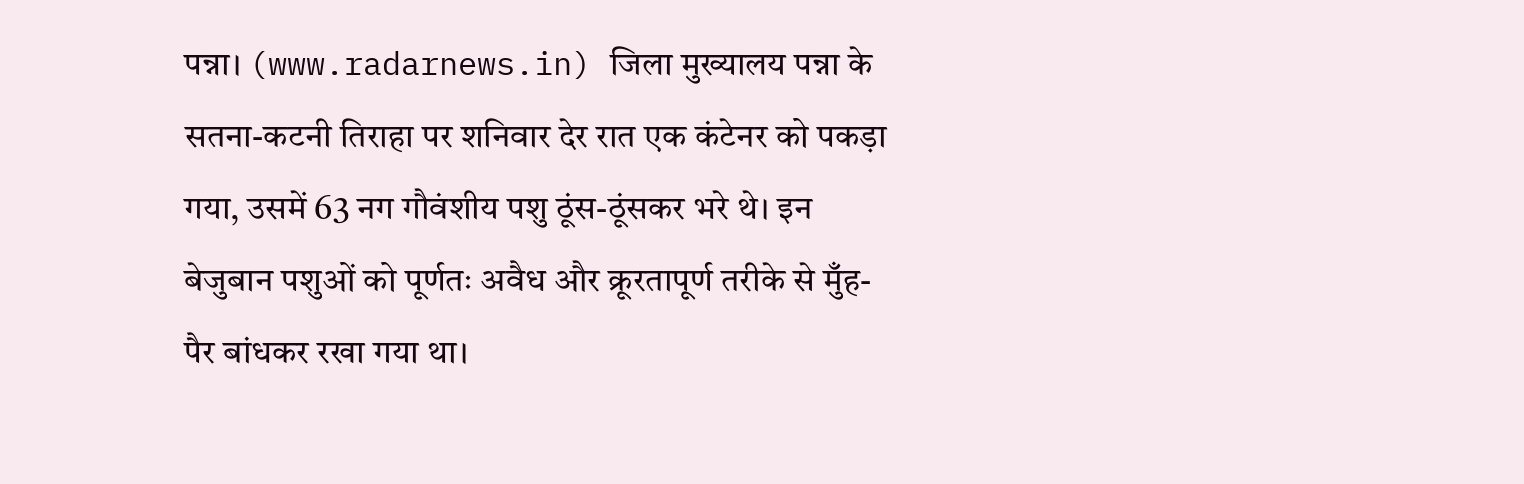पन्ना। (www.radarnews.in) जिला मुख्यालय पन्ना के सतना-कटनी तिराहा पर शनिवार देर रात एक कंटेनर को पकड़ा गया, उसमें 63 नग गौवंशीय पशु ठूंस-ठूंसकर भरे थे। इन बेजुबान पशुओं को पूर्णतः अवैध और क्रूरतापूर्ण तरीके से मुँह-पैर बांधकर रखा गया था।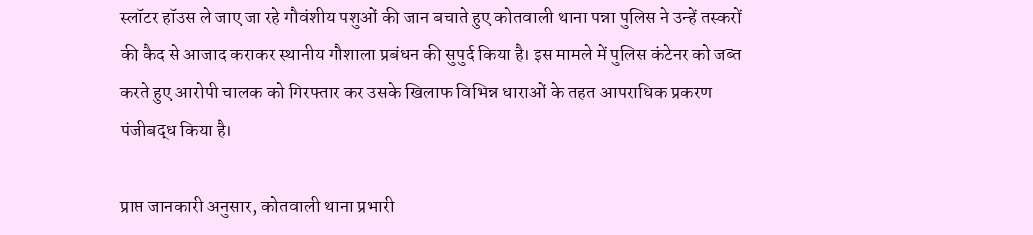स्लॉटर हॉउस ले जाए जा रहे गौवंशीय पशुओं की जान बचाते हुए कोतवाली थाना पन्ना पुलिस ने उन्हें तस्करों की कैद से आजाद कराकर स्थानीय गौशाला प्रबंधन की सुपुर्द किया है। इस मामले में पुलिस कंटेनर को जब्त करते हुए आरोपी चालक को गिरफ्तार कर उसके खिलाफ विभिन्न धाराओं के तहत आपराधिक प्रकरण पंजीबद्ध किया है।

प्राप्त जानकारी अनुसार, कोतवाली थाना प्रभारी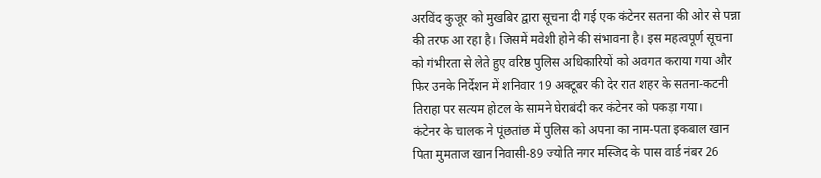अरविंद कुजूर को मुखबिर द्वारा सूचना दी गई एक कंटेनर सतना की ओर से पन्ना की तरफ आ रहा है। जिसमें मवेशी होने की संभावना है। इस महत्वपूर्ण सूचना को गंभीरता से लेते हुए वरिष्ठ पुलिस अधिकारियों को अवगत कराया गया और फिर उनके निर्देशन में शनिवार 19 अक्टूबर की देर रात शहर के सतना-कटनी तिराहा पर सत्यम होटल के सामने घेराबंदी कर कंटेनर को पकड़ा गया।
कंटेनर के चालक ने पूंछतांछ में पुलिस को अपना का नाम-पता इकबाल खान पिता मुमताज खान निवासी-89 ज्योति नगर मस्जिद के पास वार्ड नंबर 26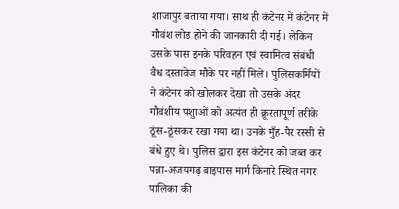शाजापुर बताया गया। साथ ही कंटेनर में कंटेनर में गौवंश लोड होने की जानकारी दी गई। लेकिन उसके पास इनके परिवहन एवं स्वामित्व संबंधी वैध दस्तावेज मौके पर नहीं मिले। पुलिसकर्मियों ने कंटेनर को खोलकर देखा तो उसके अंदर गौवंशीय पशुाओं को अत्यंत ही क्रूरतापूर्ण तरीके ठूंस-ठूंसकर रखा गया था। उनके मुँह-पैर रस्सी से बंधे हुए थे। पुलिस द्वारा इस कंटेनर को जब्त कर पन्ना-अजयगढ़ बाइपास मार्ग किनारे स्थित नगर पालिका की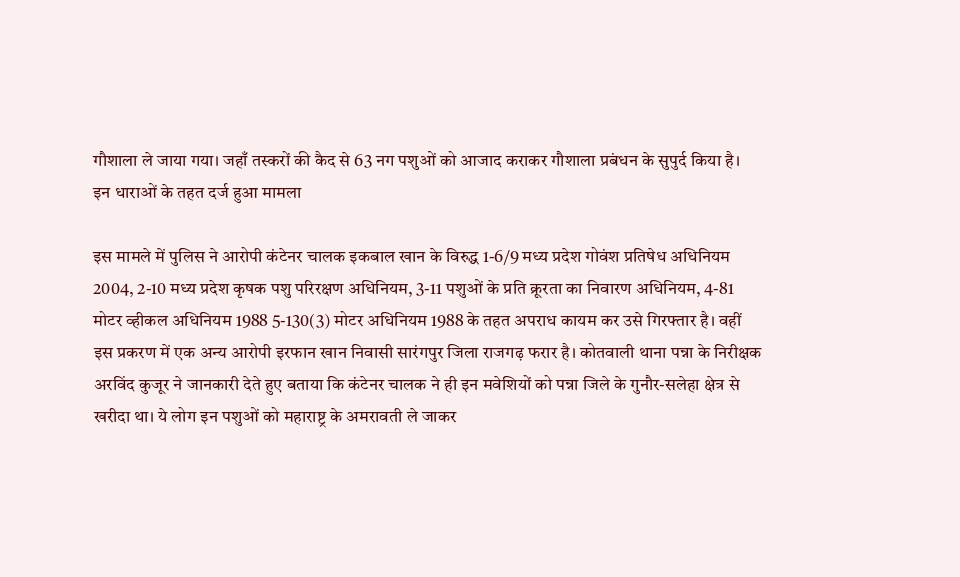गौशाला ले जाया गया। जहाँ तस्करों की कैद से 63 नग पशुओं को आजाद कराकर गौशाला प्रबंधन के सुपुर्द किया है।
इन धाराओं के तहत दर्ज हुआ मामला

इस मामले में पुलिस ने आरोपी कंटेनर चालक इकबाल खान के विरुद्ध 1-6/9 मध्य प्रदेश गोवंश प्रतिषेध अधिनियम 2004, 2-10 मध्य प्रदेश कृषक पशु परिरक्षण अधिनियम, 3-11 पशुओं के प्रति क्रूरता का निवारण अधिनियम, 4-81 मोटर व्हीकल अधिनियम 1988 5-130(3) मोटर अधिनियम 1988 के तहत अपराध कायम कर उसे गिरफ्तार है। वहीं इस प्रकरण में एक अन्य आरोपी इरफान खान निवासी सारंगपुर जिला राजगढ़ फरार है। कोतवाली थाना पन्ना के निरीक्षक अरविंद कुजूर ने जानकारी देते हुए बताया कि कंटेनर चालक ने ही इन मवेशियों को पन्ना जिले के गुनौर-सलेहा क्षेत्र से खरीदा था। ये लोग इन पशुओं को महाराष्ट्र के अमरावती ले जाकर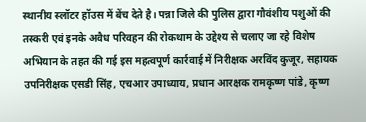स्थानीय स्लॉटर हॉउस में बेंच देते है। पन्ना जिले की पुलिस द्वारा गौवंशीय पशुओं की तस्करी एवं इनके अवैध परिवहन की रोकथाम के उद्देश्य से चलाए जा रहे विशेष अभियान के तहत की गई इस महत्वपूर्ण कार्रवाई में निरीक्षक अरविंद कुजूर, सहायक उपनिरीक्षक एसडी सिंह, एचआर उपाध्याय, प्रधान आरक्षक रामकृष्ण पांडे, कृष्ण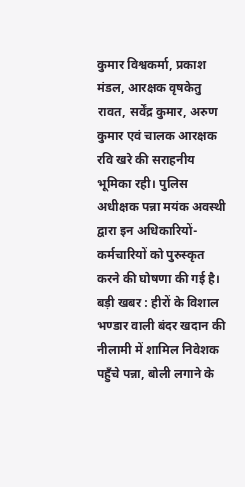कुमार विश्वकर्मा, प्रकाश मंडल, आरक्षक वृषकेतु रावत, सर्वेंद्र कुमार, अरुण कुमार एवं चालक आरक्षक रवि खरे की सराहनीय भूमिका रही। पुलिस अधीक्षक पन्ना मयंक अवस्थी द्वारा इन अधिकारियों-कर्मचारियों को पुरुस्कृत करने की घोषणा की गई है।
बड़ी खबर : हीरों के विशाल भण्डार वाली बंदर खदान की नीलामी में शामिल निवेशक पहुँचे पन्ना, बोली लगाने के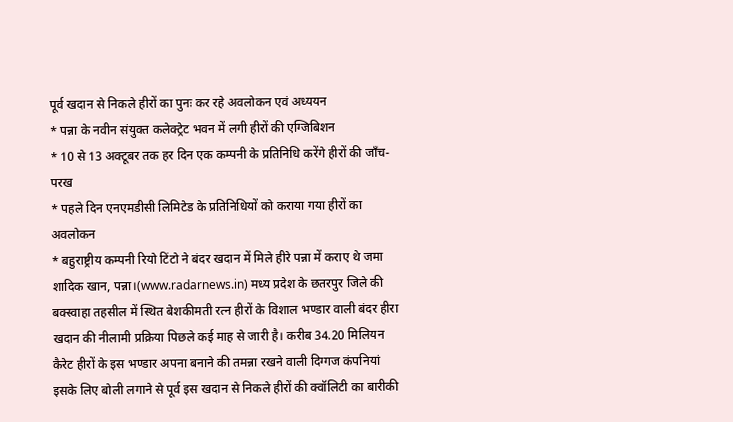पूर्व खदान से निकले हीरों का पुनः कर रहे अवलोकन एवं अध्ययन
* पन्ना के नवीन संयुक्त कलेक्ट्रेट भवन में लगी हीरों की एग्जिबिशन
* 10 से 13 अक्टूबर तक हर दिन एक कम्पनी के प्रतिनिधि करेंगे हीरों की जाँच-परख
* पहले दिन एनएमडीसी लिमिटेड के प्रतिनिधियों को कराया गया हीरों का अवलोकन
* बहुराष्ट्रीय कम्पनी रियो टिंटो ने बंदर खदान में मिले हीरे पन्ना में कराए थे जमा
शादिक खान, पन्ना।(www.radarnews.in) मध्य प्रदेश के छतरपुर जिले की बक्स्वाहा तहसील में स्थित बेशकीमती रत्न हीरों के विशाल भण्डार वाली बंदर हीरा खदान की नीलामी प्रक्रिया पिछले कई माह से जारी है। करीब 34.20 मिलियन कैरेट हीरों के इस भण्डार अपना बनाने की तमन्ना रखने वाली दिग्गज कंपनियां इसके लिए बोली लगाने से पूर्व इस खदान से निकले हीरों की क्वॉलिटी का बारीकी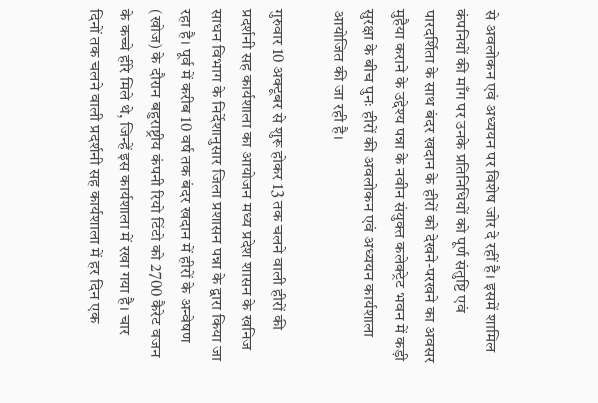से अवलोकन एवं अध्ययन पर विशेष जोर दे रहीं है। इसमें शामिल कंपनियों की माँग पर उनके प्रतिनिधियों को पूर्ण संतुष्टि एवं पारदर्शिता के साथ बंदर खदान के हीरों को देखने-परखने का अवसर मुहैया कराने के उद्देश्य पन्ना के नवीन संयुक्त कलेक्ट्रेट भवन में कड़ी सुरक्षा के बीच पुनः हीरों की अवलोकन एवं अध्ययन कार्यशाला आयोजित की जा रही है।

गुरुवार 10 अक्टूबर से शुरू होकर 13 तक चलने वाली हीरों की प्रदर्शनी सह कार्यशाला का आयोजन मध्य प्रदेश शासन के खनिज साधन विभाग के निर्देशानुसार जिला प्रशासन पन्ना के द्वारा किया जा रहा है। पूर्व में करीब 10 वर्ष तक बंदर खदान में हीरों के अन्वेषण (खोज) के दौरान बहुराष्ट्रीय कंपनी रियो टिंटो को 2700 कैरेट वजन के कच्चे हीरे मिले थे, जिन्हें इस कार्यशाला में रखा गया है। चार दिनों तक चलने वाली प्रदर्शनी सह कार्यशाला में हर दिन एक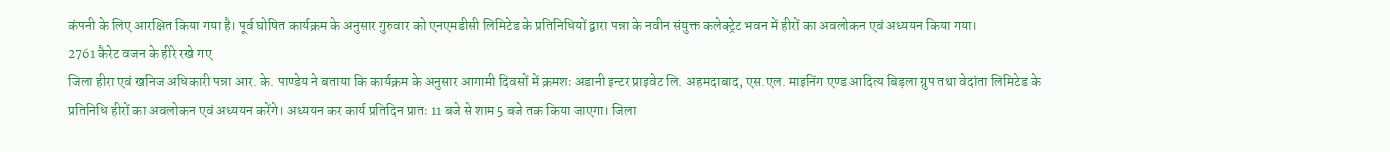कंपनी के लिए आरक्षित किया गया है। पूर्व घोषित कार्यक्रम के अनुसार गुरुवार को एनएमडीसी लिमिटेड के प्रतिनिधियों द्वारा पन्ना के नवीन संयुक्त कलेक्ट्रेट भवन में हीरों का अवलोकन एवं अध्ययन किया गया।
2761 कैरेट वजन के हीरे रखे गए
जिला हीरा एवं खनिज अधिकारी पन्ना आर. के. पाण्डेय ने बताया कि कार्यक्रम के अनुसार आगामी दिवसों में क्रमशः अडानी इन्टर प्राइवेट लि. अहमदाबाद, एस.एल. माइनिंग एण्ड आदित्य बिड़ला ग्रुप तथा वेदांता लिमिटेड के प्रतिनिधि हीरों का अवलोकन एवं अध्ययन करेंगे। अध्ययन कर कार्य प्रतिदिन प्रातः 11 बजे से शाम 5 बजे तक किया जाएगा। जिला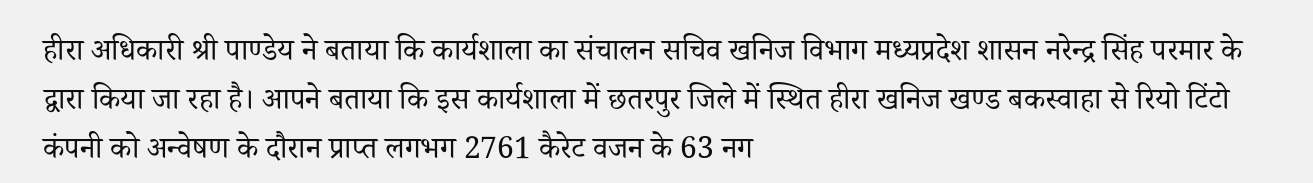हीरा अधिकारी श्री पाण्डेय ने बताया कि कार्यशाला का संचालन सचिव खनिज विभाग मध्यप्रदेश शासन नरेन्द्र सिंह परमार के द्वारा किया जा रहा है। आपने बताया कि इस कार्यशाला में छतरपुर जिले में स्थित हीरा खनिज खण्ड बकस्वाहा से रियो टिंटो कंपनी को अन्वेषण के दौरान प्राप्त लगभग 2761 कैरेट वजन के 63 नग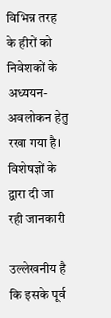विभिन्न तरह के हीरों को निवेशकों के अध्ययन-अवलोकन हेतु रखा गया है।
विशेषज्ञों के द्वारा दी जा रही जानकारी

उल्लेखनीय है कि इसके पूर्व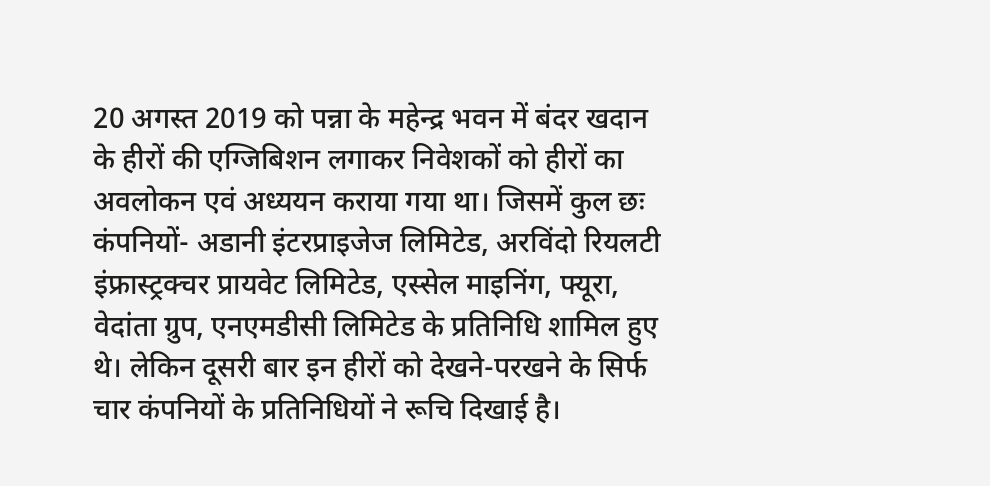20 अगस्त 2019 को पन्ना के महेन्द्र भवन में बंदर खदान के हीरों की एग्जिबिशन लगाकर निवेशकों को हीरों का अवलोकन एवं अध्ययन कराया गया था। जिसमें कुल छः कंपनियों- अडानी इंटरप्राइजेज लिमिटेड, अरविंदो रियलटी इंफ्रास्ट्रक्चर प्रायवेट लिमिटेड, एस्सेल माइनिंग, फ्यूरा, वेदांता ग्रुप, एनएमडीसी लिमिटेड के प्रतिनिधि शामिल हुए थे। लेकिन दूसरी बार इन हीरों को देखने-परखने के सिर्फ चार कंपनियों के प्रतिनिधियों ने रूचि दिखाई है।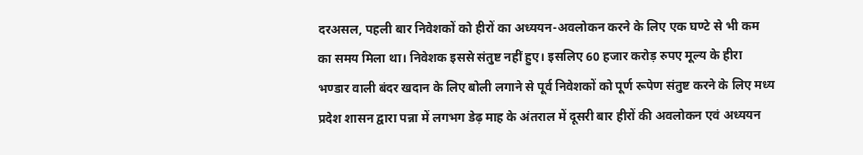दरअसल, पहली बार निवेशकों को हीरों का अध्ययन-अवलोकन करने के लिए एक घण्टे से भी कम का समय मिला था। निवेशक इससे संतुष्ट नहीं हुए। इसलिए 60 हजार करोड़ रुपए मूल्य के हीरा भण्डार वाली बंदर खदान के लिए बोली लगाने से पूर्व निवेशकों को पूर्ण रूपेण संतुष्ट करने के लिए मध्य प्रदेश शासन द्वारा पन्ना में लगभग डेढ़ माह के अंतराल में दूसरी बार हीरों की अवलोकन एवं अध्ययन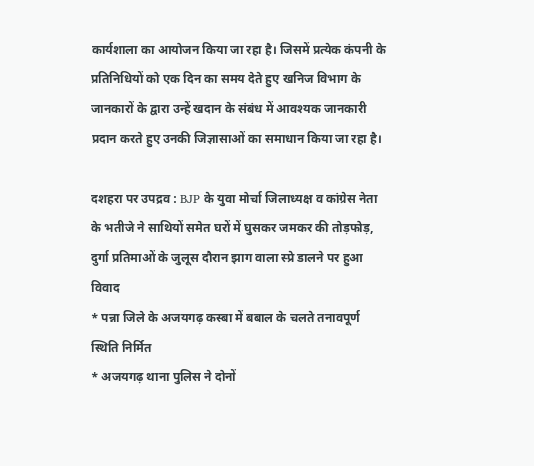कार्यशाला का आयोजन किया जा रहा है। जिसमें प्रत्येक कंपनी के प्रतिनिधियों को एक दिन का समय देते हुए खनिज विभाग के जानकारों के द्वारा उन्हें खदान के संबंध में आवश्यक जानकारी प्रदान करते हुए उनकी जिज्ञासाओं का समाधान किया जा रहा है।

दशहरा पर उपद्रव : BJP के युवा मोर्चा जिलाध्यक्ष व कांग्रेस नेता के भतीजे ने साथियों समेत घरों में घुसकर जमकर की तोड़फोड़, दुर्गा प्रतिमाओं के जुलूस दौरान झाग वाला स्प्रे डालने पर हुआ विवाद
* पन्ना जिले के अजयगढ़ कस्बा में बबाल के चलते तनावपूर्ण स्थिति निर्मित
* अजयगढ़ थाना पुलिस ने दोनों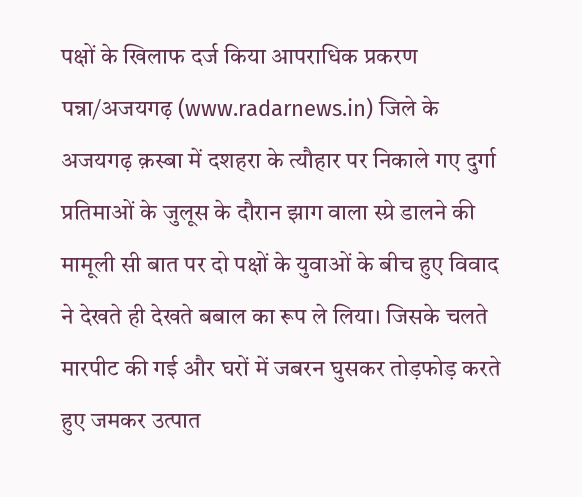पक्षों के खिलाफ दर्ज किया आपराधिक प्रकरण
पन्ना/अजयगढ़ (www.radarnews.in) जिले के अजयगढ़ क़स्बा में दशहरा के त्यौहार पर निकाले गए दुर्गा प्रतिमाओं के जुलूस के दौरान झाग वाला स्प्रे डालने की मामूली सी बात पर दो पक्षों के युवाओं के बीच हुए विवाद ने देखते ही देखते बबाल का रूप ले लिया। जिसके चलते मारपीट की गई और घरों में जबरन घुसकर तोड़फोड़ करते हुए जमकर उत्पात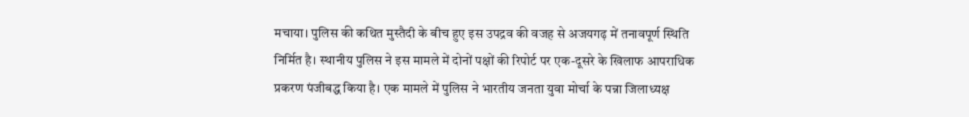मचाया। पुलिस की कथित मुस्तैदी के बीच हुए इस उपद्रव की वजह से अजयगढ़ में तनावपूर्ण स्थिति निर्मित है। स्थानीय पुलिस ने इस मामले में दोनों पक्षों की रिपोर्ट पर एक-दूसरे के खिलाफ आपराधिक प्रकरण पंजीबद्ध किया है। एक मामले में पुलिस ने भारतीय जनता युवा मोर्चा के पन्ना जिलाध्यक्ष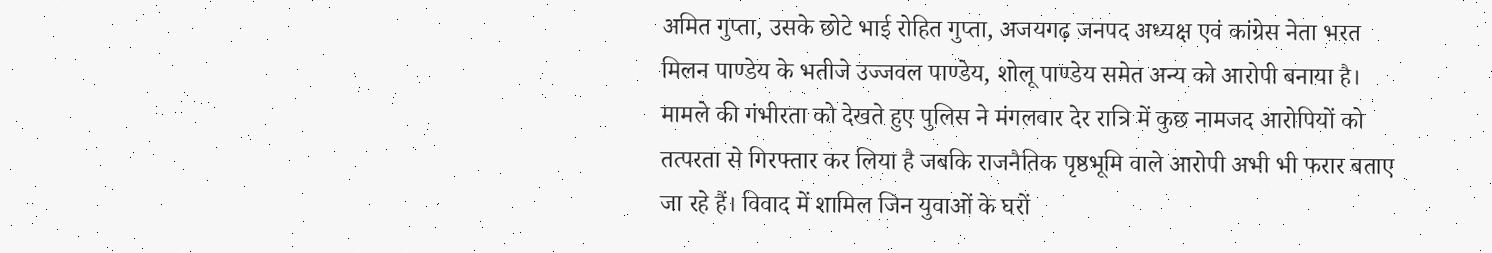अमित गुप्ता, उसके छोटे भाई रोहित गुप्ता, अजयगढ़ जनपद अध्यक्ष एवं कांग्रेस नेता भरत मिलन पाण्डेय के भतीजे उज्जवल पाण्डेय, शोलू पाण्डेय समेत अन्य को आरोपी बनाया है। मामले की गंभीरता को देखते हुए पुलिस ने मंगलवार देर रात्रि में कुछ नामजद आरोपियों को तत्परता से गिरफ्तार कर लिया है जबकि राजनैतिक पृष्ठभूमि वाले आरोपी अभी भी फरार बताए जा रहे हैं। विवाद में शामिल जिन युवाओं के घरों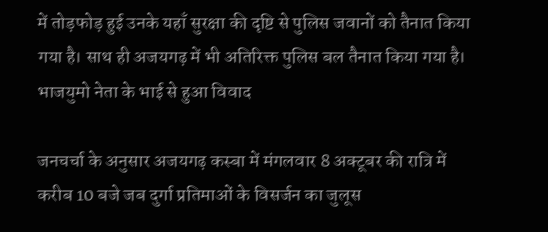में तोड़फोड़ हुई उनके यहाँ सुरक्षा की दृष्टि से पुलिस जवानों को तैनात किया गया है। साथ ही अजयगढ़ में भी अतिरिक्त पुलिस बल तैनात किया गया है।
भाजयुमो नेता के भाई से हुआ विवाद

जनचर्चा के अनुसार अजयगढ़ कस्बा में मंगलवार 8 अक्टूबर की रात्रि में करीब 10 बजे जब दुर्गा प्रतिमाओं के विसर्जन का जुलूस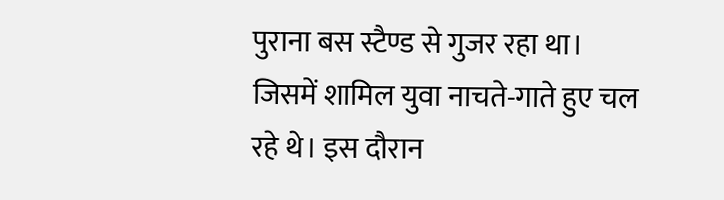पुराना बस स्टैण्ड से गुजर रहा था। जिसमें शामिल युवा नाचते-गाते हुए चल रहे थे। इस दौरान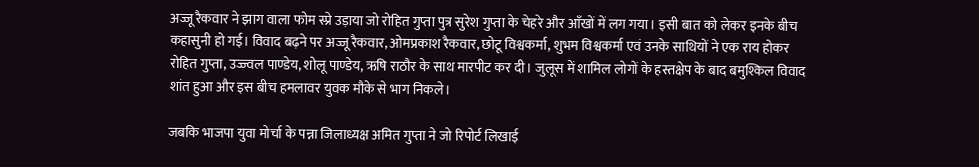अज्जू रैकवार ने झाग वाला फोम स्प्रे उड़ाया जो रोहित गुप्ता पुत्र सुरेश गुप्ता के चेहरे और आँखों में लग गया। इसी बात को लेकर इनके बीच कहासुनी हो गई। विवाद बढ़ने पर अज्जू रैकवार, ओमप्रकाश रैकवार, छोटू विश्वकर्मा, शुभम विश्वकर्मा एवं उनके साथियों ने एक राय होकर रोहित गुप्ता, उज्ज्वल पाण्डेय, शोलू पाण्डेय, ऋषि राठौर के साथ मारपीट कर दी। जुलूस में शामिल लोगों के हस्तक्षेप के बाद बमुश्किल विवाद शांत हुआ और इस बीच हमलावर युवक मौके से भाग निकले।

जबकि भाजपा युवा मोर्चा के पन्ना जिलाध्यक्ष अमित गुप्ता ने जो रिपोर्ट लिखाई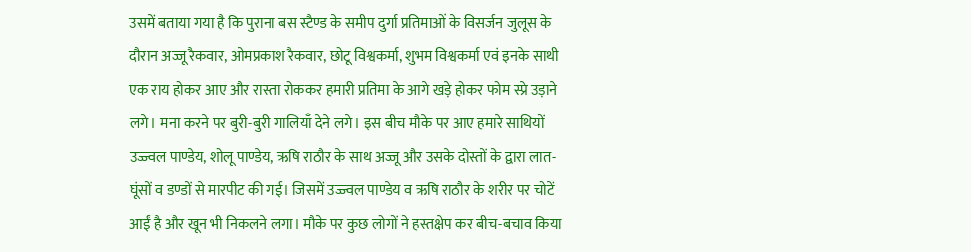उसमें बताया गया है कि पुराना बस स्टैण्ड के समीप दुर्गा प्रतिमाओं के विसर्जन जुलूस के दौरान अज्जू रैकवार, ओमप्रकाश रैकवार, छोटू विश्वकर्मा, शुभम विश्वकर्मा एवं इनके साथी एक राय होकर आए और रास्ता रोककर हमारी प्रतिमा के आगे खड़े होकर फोम स्प्रे उड़ाने लगे। मना करने पर बुरी-बुरी गालियाँ देने लगे। इस बीच मौके पर आए हमारे साथियों उज्ज्वल पाण्डेय, शोलू पाण्डेय, ऋषि राठौर के साथ अज्जू और उसके दोस्तों के द्वारा लात-घूंसों व डण्डों से मारपीट की गई। जिसमें उज्ज्वल पाण्डेय व ऋषि राठौर के शरीर पर चोटें आईं है और खून भी निकलने लगा। मौके पर कुछ लोगों ने हस्तक्षेप कर बीच-बचाव किया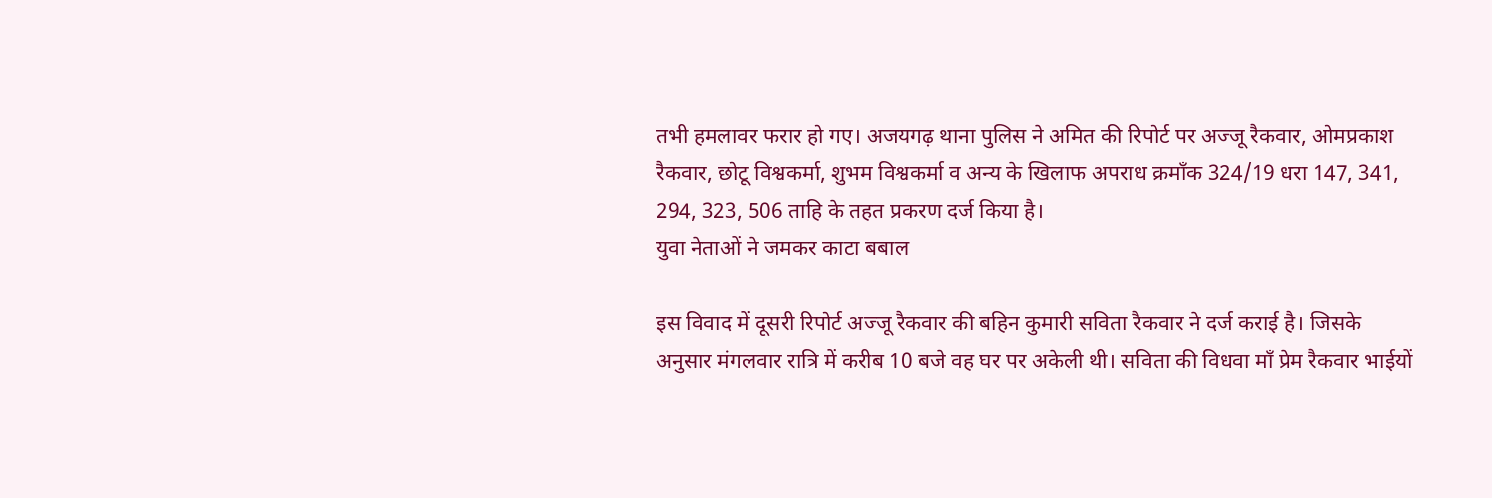तभी हमलावर फरार हो गए। अजयगढ़ थाना पुलिस ने अमित की रिपोर्ट पर अज्जू रैकवार, ओमप्रकाश रैकवार, छोटू विश्वकर्मा, शुभम विश्वकर्मा व अन्य के खिलाफ अपराध क्रमाँक 324/19 धरा 147, 341, 294, 323, 506 ताहि के तहत प्रकरण दर्ज किया है।
युवा नेताओं ने जमकर काटा बबाल

इस विवाद में दूसरी रिपोर्ट अज्जू रैकवार की बहिन कुमारी सविता रैकवार ने दर्ज कराई है। जिसके अनुसार मंगलवार रात्रि में करीब 10 बजे वह घर पर अकेली थी। सविता की विधवा माँ प्रेम रैकवार भाईयों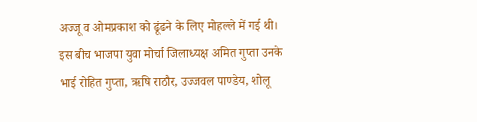अज्जू व ओमप्रकाश को ढूंढने के लिए मोहल्ले में गई थी। इस बीच भाजपा युवा मोर्चा जिलाध्यक्ष अमित गुप्ता उनके भाई रोहित गुप्ता, ऋषि राठौर, उज्जवल पाण्डेय, शोलू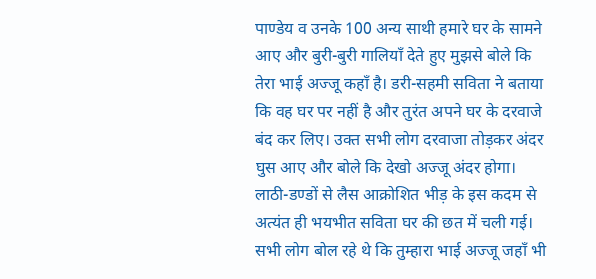पाण्डेय व उनके 100 अन्य साथी हमारे घर के सामने आए और बुरी-बुरी गालियाँ देते हुए मुझसे बोले कि तेरा भाई अज्जू कहाँ है। डरी-सहमी सविता ने बताया कि वह घर पर नहीं है और तुरंत अपने घर के दरवाजे बंद कर लिए। उक्त सभी लोग दरवाजा तोड़कर अंदर घुस आए और बोले कि देखो अज्जू अंदर होगा।
लाठी-डण्डों से लैस आक्रोशित भीड़ के इस कदम से अत्यंत ही भयभीत सविता घर की छत में चली गई। सभी लोग बोल रहे थे कि तुम्हारा भाई अज्जू जहाँ भी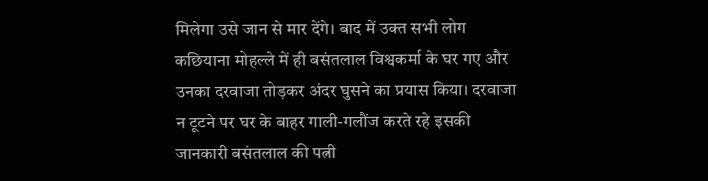मिलेगा उसे जान से मार देंगे। बाद में उक्त सभी लोग कछियाना मोहल्ले में ही बसंतलाल विश्वकर्मा के घर गए और उनका दरवाजा तोड़कर अंदर घुसने का प्रयास किया। दरवाजा न टूटने पर घर के बाहर गाली-गलौंज करते रहे इसकी जानकारी बसंतलाल की पत्नी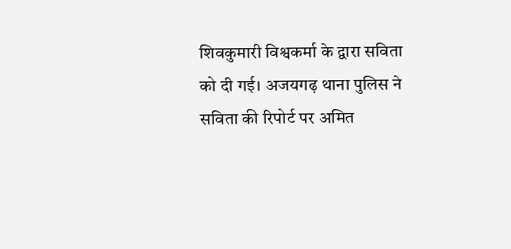शिवकुमारी विश्वकर्मा के द्वारा सविता को दी गई। अजयगढ़ थाना पुलिस ने सविता की रिपोर्ट पर अमित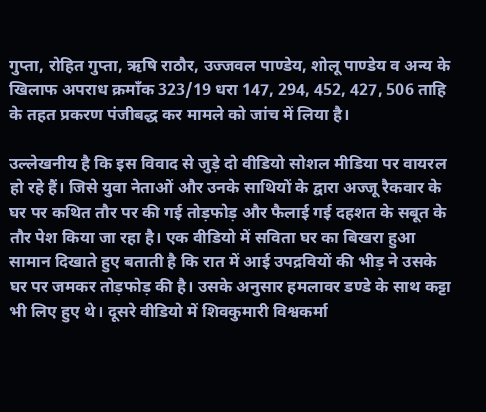गुप्ता, रोहित गुप्ता, ऋषि राठौर, उज्जवल पाण्डेय, शोलू पाण्डेय व अन्य के खिलाफ अपराध क्रमाँक 323/19 धरा 147, 294, 452, 427, 506 ताहि के तहत प्रकरण पंजीबद्ध कर मामले को जांच में लिया है।

उल्लेखनीय है कि इस विवाद से जुड़े दो वीडियो सोशल मीडिया पर वायरल हो रहे हैं। जिसे युवा नेताओं और उनके साथियों के द्वारा अज्जू रैकवार के घर पर कथित तौर पर की गई तोड़फोड़ और फैलाई गई दहशत के सबूत के तौर पेश किया जा रहा है। एक वीडियो में सविता घर का बिखरा हुआ सामान दिखाते हुए बताती है कि रात में आई उपद्रवियों की भीड़ ने उसके घर पर जमकर तोड़फोड़ की है। उसके अनुसार हमलावर डण्डे के साथ कट्टा भी लिए हुए थे। दूसरे वीडियो में शिवकुमारी विश्वकर्मा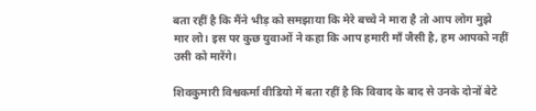बता रहीं है कि मैंने भीड़ को समझाया कि मेरे बच्चे ने मारा है तो आप लोग मुझे मार लो। इस पर कुछ युवाओं ने कहा कि आप हमारी माँ जैसी है, हम आपको नहीं उसी को मारेंगे।

शिवकुमारी विश्वकर्मा वीडियो में बता रहीं है कि विवाद के बाद से उनके दोनों बेटे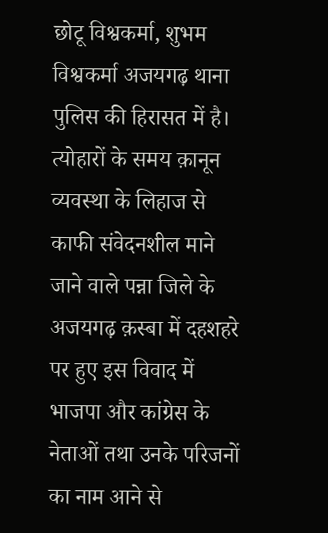छोटू विश्वकर्मा, शुभम विश्वकर्मा अजयगढ़ थाना पुलिस की हिरासत में है। त्योहारों के समय क़ानून व्यवस्था के लिहाज से काफी संवेदनशील माने जाने वाले पन्ना जिले के अजयगढ़ क़स्बा में दहशहरे पर हुए इस विवाद में भाजपा और कांग्रेस के नेताओं तथा उनके परिजनों का नाम आने से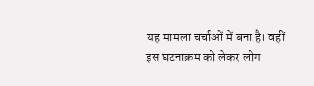यह मामला चर्चाओं में बना है। वहीं इस घटनाक्रम को लेकर लोग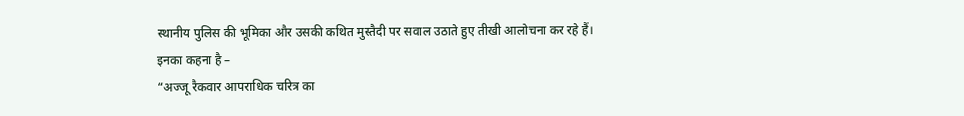स्थानीय पुलिस की भूमिका और उसकी कथित मुस्तैदी पर सवाल उठाते हुए तीखी आलोचना कर रहे हैं।
इनका कहना है –
“अज्जू रैकवार आपराधिक चरित्र का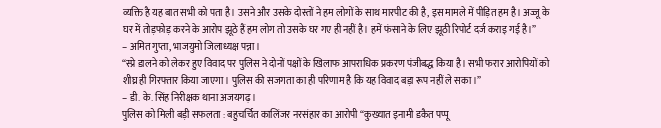व्यक्ति है यह बात सभी को पता है। उसने और उसके दोस्तों ने हम लोगों के साथ मारपीट की है, इस मामले में पीड़ित हम है। अज्जू के घर में तोड़फोड़ करने के आरोप झूठे हैं हम लोग तो उसके घर गए ही नहीं है। हमें फंसाने के लिए झूठी रिपोर्ट दर्ज कराइ गई है।”
– अमित गुप्ता, भाजयुमो जिलाध्यक्ष पन्ना।
“स्प्रे डालने को लेकर हुए विवाद पर पुलिस ने दोनों पक्षों के खिलाफ आपराधिक प्रकरण पंजीबद्ध किया है। सभी फरार आरोपियों को शीघ्र ही गिरफ्तार किया जाएगा। पुलिस की सजगता का ही परिणाम है कि यह विवाद बड़ा रूप नहीं ले सका।”
– डी. के. सिंह निरीक्षक थाना अजयगढ़।
पुलिस को मिली बड़ी सफलता : बहुचर्चित कालिंजर नरसंहार का आरोपी “कुख्यात इनामी डकैत पप्पू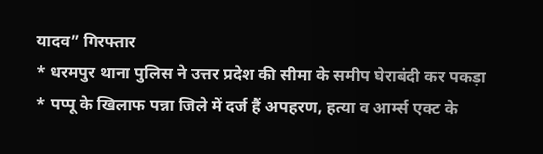यादव” गिरफ्तार
* धरमपुर थाना पुलिस ने उत्तर प्रदेश की सीमा के समीप घेराबंदी कर पकड़ा
* पप्पू के खिलाफ पन्ना जिले में दर्ज हैं अपहरण, हत्या व आर्म्स एक्ट के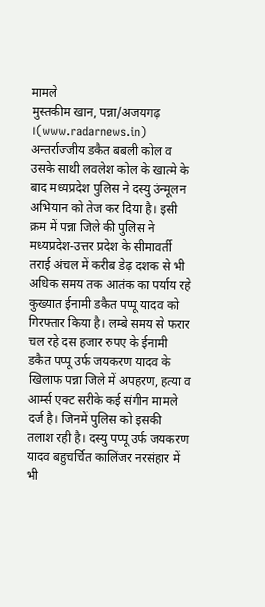मामले
मुस्तकीम खान, पन्ना/अजयगढ़ ।(www.radarnews.in) अन्तर्राज्जीय डकैत बबली कोल व उसके साथी लवलेश कोल के खात्मे के बाद मध्यप्रदेश पुलिस ने दस्यु उंन्मूलन अभियान को तेज कर दिया है। इसी क्रम में पन्ना जिले की पुलिस ने मध्यप्रदेश-उत्तर प्रदेश के सीमावर्ती तराई अंचल में करीब डेढ़ दशक से भी अधिक समय तक आतंक का पर्याय रहे कुख्यात ईनामी डकैत पप्पू यादव को गिरफ्तार किया है। लम्बे समय से फरार चल रहे दस हजार रुपए के ईनामी डकैत पप्पू उर्फ जयकरण यादव के खिलाफ पन्ना जिले में अपहरण, हत्या व आर्म्स एक्ट सरीके कई संगीन मामले दर्ज है। जिनमें पुलिस को इसकी तलाश रही है। दस्यु पप्पू उर्फ जयकरण यादव बहुचर्चित कालिंजर नरसंहार में भी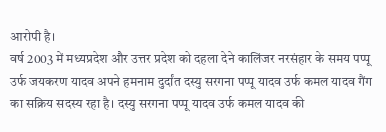आरोपी है।
वर्ष 2003 में मध्यप्रदेश और उत्तर प्रदेश को दहला देने कालिंजर नरसंहार के समय पप्पू उर्फ जयकरण यादव अपने हमनाम दुर्दांत दस्यु सरगना पप्पू यादव उर्फ कमल यादव गैंग का सक्रिय सदस्य रहा है। दस्यु सरगना पप्पू यादव उर्फ कमल यादव की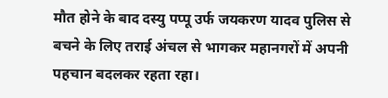मौत होने के बाद दस्यु पप्पू उर्फ जयकरण यादव पुलिस से बचने के लिए तराई अंचल से भागकर महानगरों में अपनी पहचान बदलकर रहता रहा।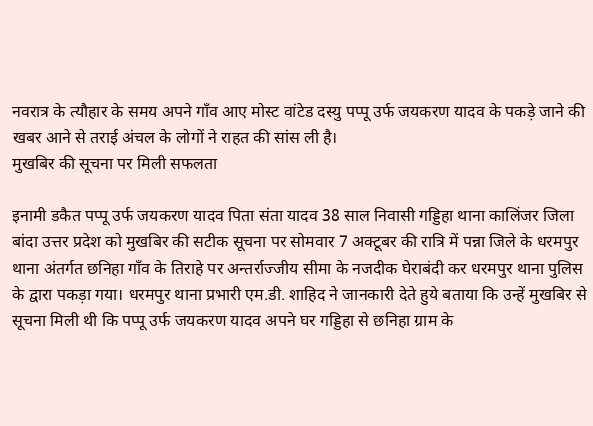नवरात्र के त्यौहार के समय अपने गाँव आए मोस्ट वांटेड दस्यु पप्पू उर्फ जयकरण यादव के पकड़े जाने की खबर आने से तराई अंचल के लोगों ने राहत की सांस ली है।
मुखबिर की सूचना पर मिली सफलता

इनामी डकैत पप्पू उर्फ जयकरण यादव पिता संता यादव 38 साल निवासी गड्डिहा थाना कालिंजर जिला बांदा उत्तर प्रदेश को मुखबिर की सटीक सूचना पर सोमवार 7 अक्टूबर की रात्रि में पन्ना जिले के धरमपुर थाना अंतर्गत छनिहा गाँव के तिराहे पर अन्तर्राज्जीय सीमा के नजदीक घेराबंदी कर धरमपुर थाना पुलिस के द्वारा पकड़ा गया। धरमपुर थाना प्रभारी एम.डी. शाहिद ने जानकारी देते हुये बताया कि उन्हें मुखबिर से सूचना मिली थी कि पप्पू उर्फ जयकरण यादव अपने घर गड्डिहा से छनिहा ग्राम के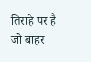तिराहे पर है जो बाहर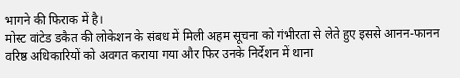भागने की फिराक में है।
मोस्ट वांटेड डकैत की लोकेशन के संबध में मिली अहम सूचना को गंभीरता से लेते हुए इससे आनन-फानन वरिष्ठ अधिकारियों को अवगत कराया गया और फिर उनके निर्देशन में थाना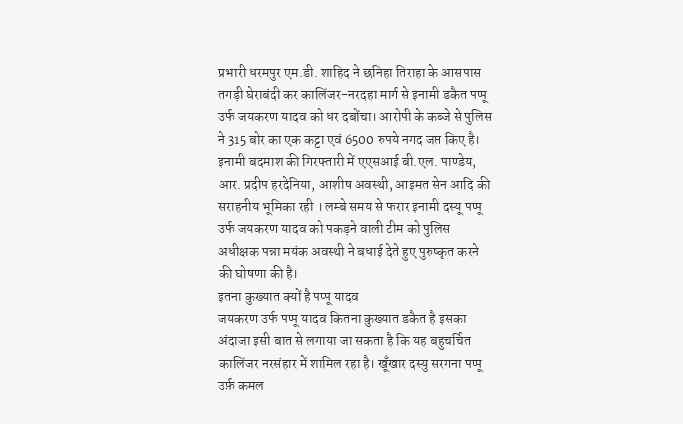प्रभारी धरमपुर एम.डी. शाहिद ने छनिहा तिराहा के आसपास तगड़ी घेराबंदी कर कालिंजर-नरदहा मार्ग से इनामी डकैत पप्पू उर्फ जयकरण यादव को धर दबोंचा। आरोपी के कब्जे से पुलिस ने 315 बोर का एक कट्टा एवं 6500 रुपये नगद जप्त किए है। इनामी बदमाश की गिरफ्तारी में एएसआई बी.एल. पाण्डेय, आर. प्रदीप हरदेनिया, आशीष अवस्थी, आइमत सेन आदि की सराहनीय भूमिका रही । लम्बे समय से फरार इनामी दस्यू पप्पू उर्फ जयकरण यादव को पकड़ने वाली टीम को पुलिस अधीक्षक पन्ना मयंक अवस्थी ने बधाई देते हुए पुरुष्कृत करने की घोषणा की है।
इतना कुख्यात क्यों है पप्पू यादव
जयकरण उर्फ पप्पू यादव कितना कुख्यात डकैत है इसका अंदाजा इसी बात से लगाया जा सकता है कि यह बहुचर्चित कालिंजर नरसंहार में शामिल रहा है। खूँखार दस्यु सरगना पप्पू उर्फ़ कमल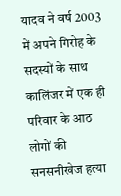यादव ने वर्ष 2003 में अपने गिरोह के सदस्यों के साथ कालिंजर में एक ही परिवार के आठ लोगों की सनसनीखेज हत्या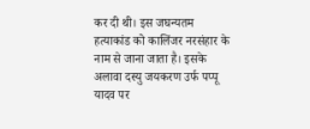कर दी थी। इस जघन्यतम हत्याकांड को कालिंजर नरसंहार के नाम से जाना जाता है। इसके अलावा दस्यु जयकरण उर्फ पप्पू यादव पर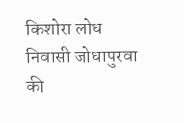किशोरा लोध निवासी जोधापुरवा की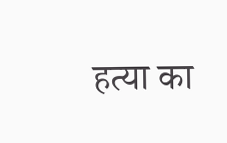हत्या का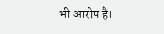भी आरोप है।